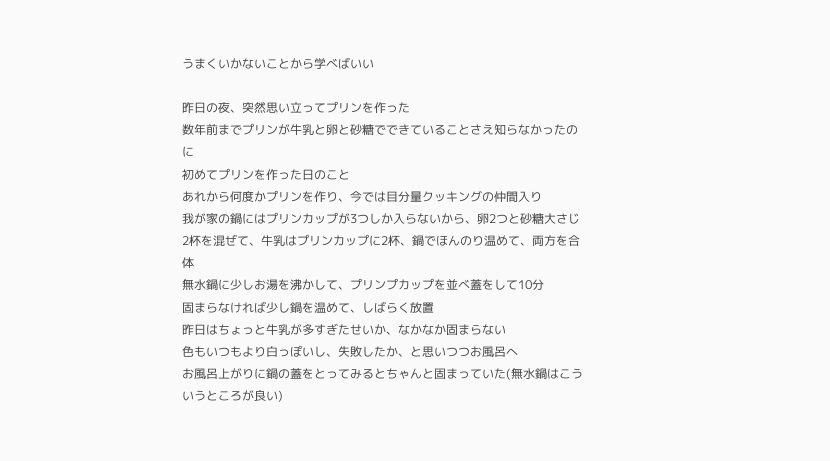うまくいかないことから学べばいい

昨日の夜、突然思い立ってプリンを作った
数年前までプリンが牛乳と卵と砂糖でできていることさえ知らなかったのに
初めてプリンを作った日のこと
あれから何度かプリンを作り、今では目分量クッキングの仲間入り
我が家の鍋にはプリンカップが3つしか入らないから、卵2つと砂糖大さじ2杯を混ぜて、牛乳はプリンカップに2杯、鍋でほんのり温めて、両方を合体
無水鍋に少しお湯を沸かして、プリンプカップを並べ蓋をして10分
固まらなければ少し鍋を温めて、しばらく放置
昨日はちょっと牛乳が多すぎたせいか、なかなか固まらない
色もいつもより白っぽいし、失敗したか、と思いつつお風呂へ
お風呂上がりに鍋の蓋をとってみるとちゃんと固まっていた(無水鍋はこういうところが良い)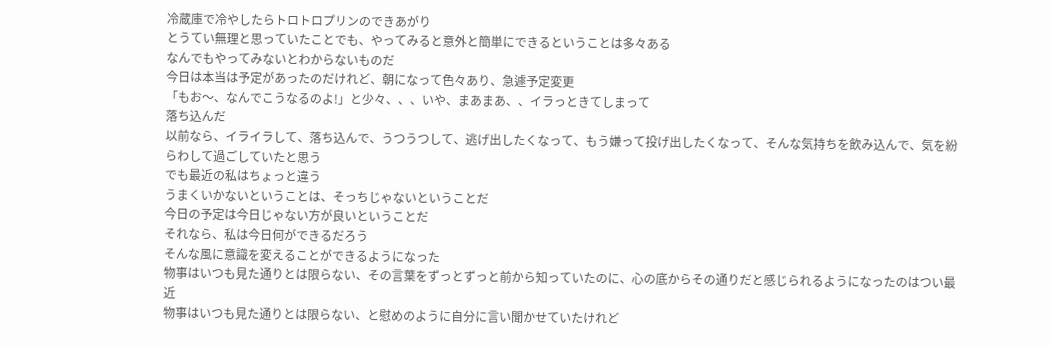冷蔵庫で冷やしたらトロトロプリンのできあがり
とうてい無理と思っていたことでも、やってみると意外と簡単にできるということは多々ある
なんでもやってみないとわからないものだ
今日は本当は予定があったのだけれど、朝になって色々あり、急遽予定変更
「もお〜、なんでこうなるのよ!」と少々、、、いや、まあまあ、、イラっときてしまって
落ち込んだ
以前なら、イライラして、落ち込んで、うつうつして、逃げ出したくなって、もう嫌って投げ出したくなって、そんな気持ちを飲み込んで、気を紛らわして過ごしていたと思う
でも最近の私はちょっと違う
うまくいかないということは、そっちじゃないということだ
今日の予定は今日じゃない方が良いということだ
それなら、私は今日何ができるだろう
そんな風に意識を変えることができるようになった
物事はいつも見た通りとは限らない、その言葉をずっとずっと前から知っていたのに、心の底からその通りだと感じられるようになったのはつい最近
物事はいつも見た通りとは限らない、と慰めのように自分に言い聞かせていたけれど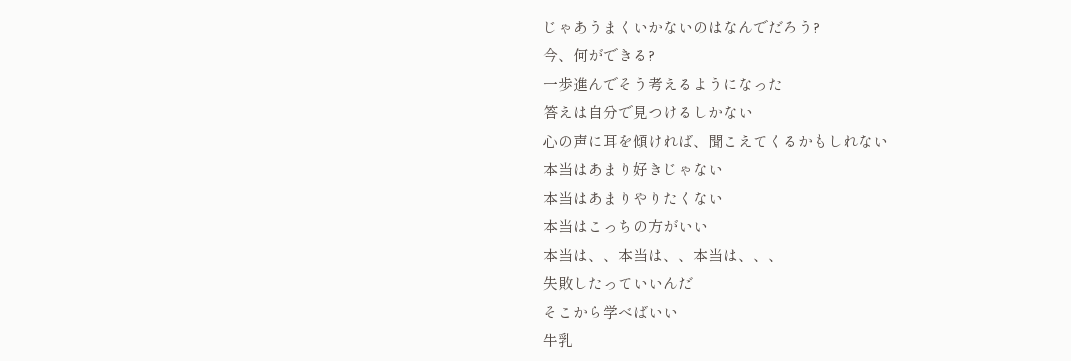じゃあうまくいかないのはなんでだろう?
今、何ができる?
一歩進んでそう考えるようになった
答えは自分で見つけるしかない
心の声に耳を傾ければ、聞こえてくるかもしれない
本当はあまり好きじゃない
本当はあまりやりたくない
本当はこっちの方がいい
本当は、、本当は、、本当は、、、
失敗したっていいんだ
そこから学べばいい
牛乳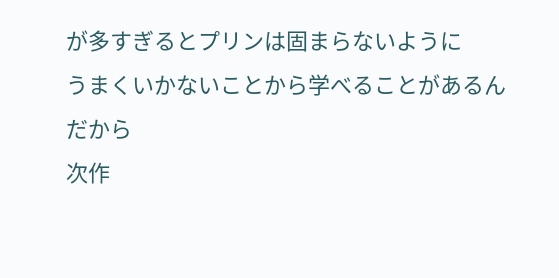が多すぎるとプリンは固まらないように
うまくいかないことから学べることがあるんだから
次作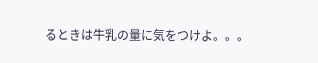るときは牛乳の量に気をつけよ。。。